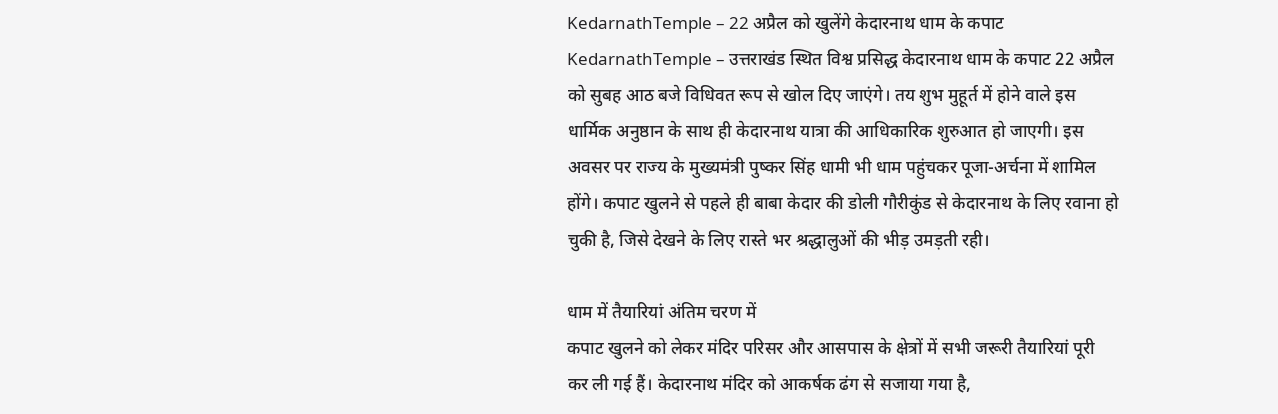KedarnathTemple – 22 अप्रैल को खुलेंगे केदारनाथ धाम के कपाट
KedarnathTemple – उत्तराखंड स्थित विश्व प्रसिद्ध केदारनाथ धाम के कपाट 22 अप्रैल को सुबह आठ बजे विधिवत रूप से खोल दिए जाएंगे। तय शुभ मुहूर्त में होने वाले इस धार्मिक अनुष्ठान के साथ ही केदारनाथ यात्रा की आधिकारिक शुरुआत हो जाएगी। इस अवसर पर राज्य के मुख्यमंत्री पुष्कर सिंह धामी भी धाम पहुंचकर पूजा-अर्चना में शामिल होंगे। कपाट खुलने से पहले ही बाबा केदार की डोली गौरीकुंड से केदारनाथ के लिए रवाना हो चुकी है, जिसे देखने के लिए रास्ते भर श्रद्धालुओं की भीड़ उमड़ती रही।

धाम में तैयारियां अंतिम चरण में
कपाट खुलने को लेकर मंदिर परिसर और आसपास के क्षेत्रों में सभी जरूरी तैयारियां पूरी कर ली गई हैं। केदारनाथ मंदिर को आकर्षक ढंग से सजाया गया है,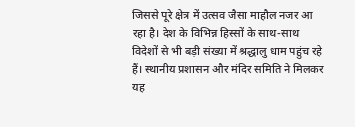जिससे पूरे क्षेत्र में उत्सव जैसा माहौल नजर आ रहा है। देश के विभिन्न हिस्सों के साथ-साथ विदेशों से भी बड़ी संख्या में श्रद्धालु धाम पहुंच रहे हैं। स्थानीय प्रशासन और मंदिर समिति ने मिलकर यह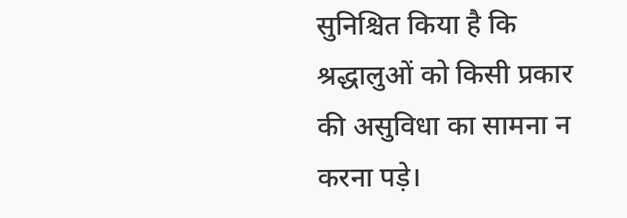सुनिश्चित किया है कि श्रद्धालुओं को किसी प्रकार की असुविधा का सामना न करना पड़े।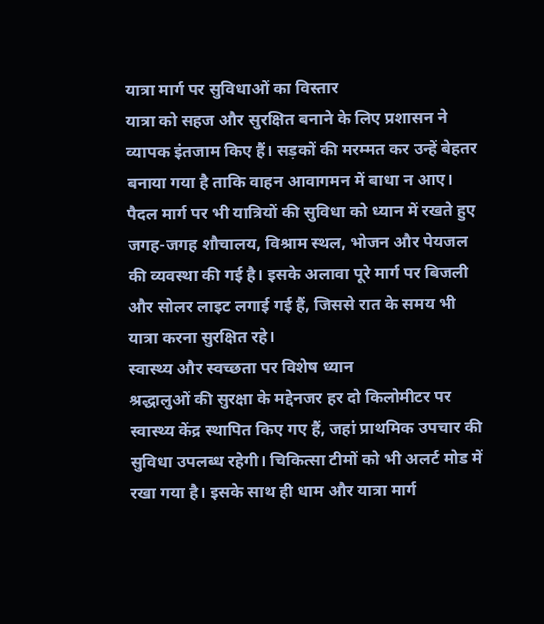यात्रा मार्ग पर सुविधाओं का विस्तार
यात्रा को सहज और सुरक्षित बनाने के लिए प्रशासन ने व्यापक इंतजाम किए हैं। सड़कों की मरम्मत कर उन्हें बेहतर बनाया गया है ताकि वाहन आवागमन में बाधा न आए। पैदल मार्ग पर भी यात्रियों की सुविधा को ध्यान में रखते हुए जगह-जगह शौचालय, विश्राम स्थल, भोजन और पेयजल की व्यवस्था की गई है। इसके अलावा पूरे मार्ग पर बिजली और सोलर लाइट लगाई गई हैं, जिससे रात के समय भी यात्रा करना सुरक्षित रहे।
स्वास्थ्य और स्वच्छता पर विशेष ध्यान
श्रद्धालुओं की सुरक्षा के मद्देनजर हर दो किलोमीटर पर स्वास्थ्य केंद्र स्थापित किए गए हैं, जहां प्राथमिक उपचार की सुविधा उपलब्ध रहेगी। चिकित्सा टीमों को भी अलर्ट मोड में रखा गया है। इसके साथ ही धाम और यात्रा मार्ग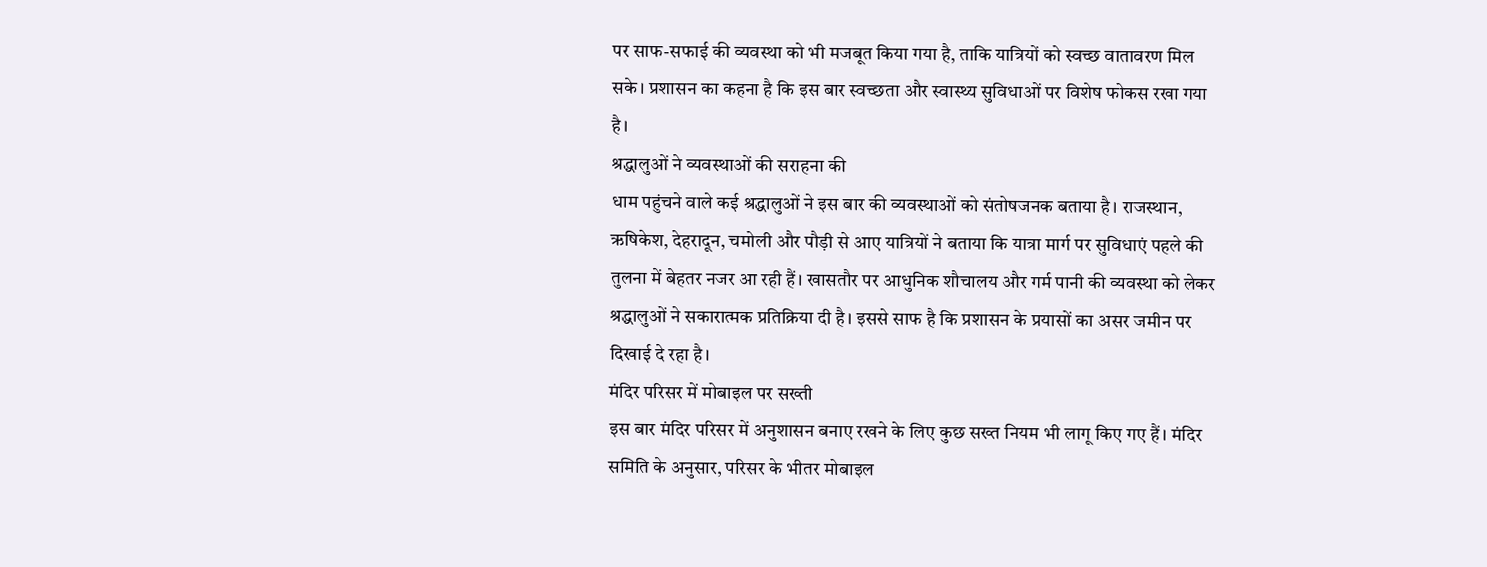पर साफ-सफाई की व्यवस्था को भी मजबूत किया गया है, ताकि यात्रियों को स्वच्छ वातावरण मिल सके। प्रशासन का कहना है कि इस बार स्वच्छता और स्वास्थ्य सुविधाओं पर विशेष फोकस रखा गया है।
श्रद्धालुओं ने व्यवस्थाओं की सराहना की
धाम पहुंचने वाले कई श्रद्धालुओं ने इस बार की व्यवस्थाओं को संतोषजनक बताया है। राजस्थान, ऋषिकेश, देहरादून, चमोली और पौड़ी से आए यात्रियों ने बताया कि यात्रा मार्ग पर सुविधाएं पहले की तुलना में बेहतर नजर आ रही हैं। खासतौर पर आधुनिक शौचालय और गर्म पानी की व्यवस्था को लेकर श्रद्धालुओं ने सकारात्मक प्रतिक्रिया दी है। इससे साफ है कि प्रशासन के प्रयासों का असर जमीन पर दिखाई दे रहा है।
मंदिर परिसर में मोबाइल पर सख्ती
इस बार मंदिर परिसर में अनुशासन बनाए रखने के लिए कुछ सख्त नियम भी लागू किए गए हैं। मंदिर समिति के अनुसार, परिसर के भीतर मोबाइल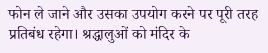फोन ले जाने और उसका उपयोग करने पर पूरी तरह प्रतिबंध रहेगा। श्रद्धालुओं को मंदिर के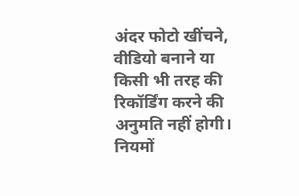अंदर फोटो खींचने, वीडियो बनाने या किसी भी तरह की रिकॉर्डिंग करने की अनुमति नहीं होगी। नियमों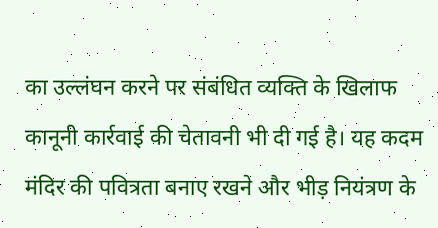का उल्लंघन करने पर संबंधित व्यक्ति के खिलाफ कानूनी कार्रवाई की चेतावनी भी दी गई है। यह कदम मंदिर की पवित्रता बनाए रखने और भीड़ नियंत्रण के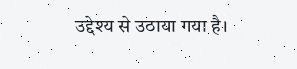उद्देश्य से उठाया गया है।